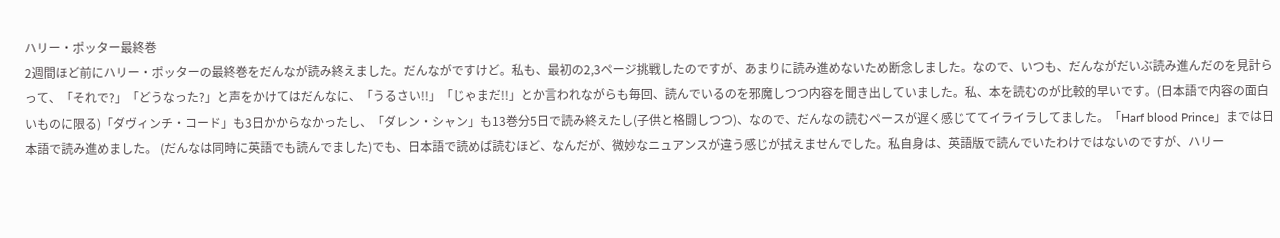ハリー・ポッター最終巻
2週間ほど前にハリー・ポッターの最終巻をだんなが読み終えました。だんながですけど。私も、最初の2,3ページ挑戦したのですが、あまりに読み進めないため断念しました。なので、いつも、だんながだいぶ読み進んだのを見計らって、「それで?」「どうなった?」と声をかけてはだんなに、「うるさい!!」「じゃまだ!!」とか言われながらも毎回、読んでいるのを邪魔しつつ内容を聞き出していました。私、本を読むのが比較的早いです。(日本語で内容の面白いものに限る)「ダヴィンチ・コード」も3日かからなかったし、「ダレン・シャン」も13巻分5日で読み終えたし(子供と格闘しつつ)、なので、だんなの読むペースが遅く感じててイライラしてました。「Harf blood Prince」までは日本語で読み進めました。 (だんなは同時に英語でも読んでました)でも、日本語で読めば読むほど、なんだが、微妙なニュアンスが違う感じが拭えませんでした。私自身は、英語版で読んでいたわけではないのですが、ハリー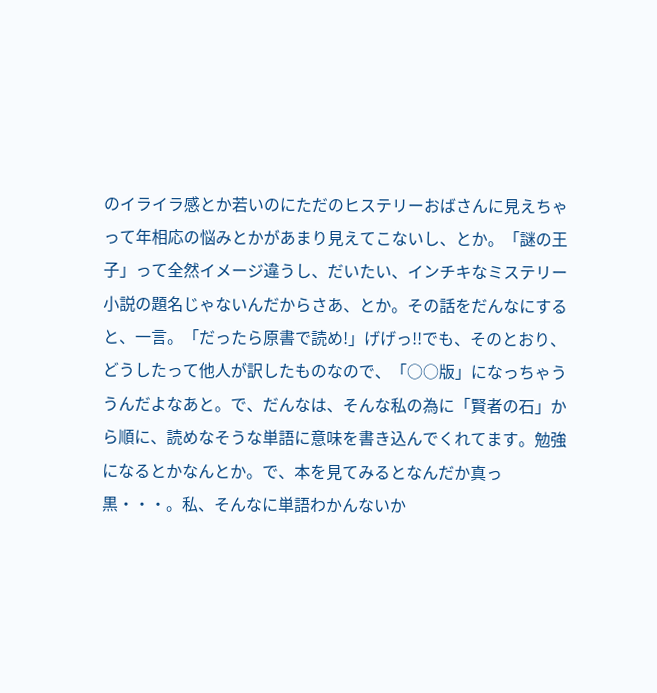のイライラ感とか若いのにただのヒステリーおばさんに見えちゃって年相応の悩みとかがあまり見えてこないし、とか。「謎の王子」って全然イメージ違うし、だいたい、インチキなミステリー小説の題名じゃないんだからさあ、とか。その話をだんなにすると、一言。「だったら原書で読め!」げげっ!!でも、そのとおり、どうしたって他人が訳したものなので、「○○版」になっちゃううんだよなあと。で、だんなは、そんな私の為に「賢者の石」から順に、読めなそうな単語に意味を書き込んでくれてます。勉強になるとかなんとか。で、本を見てみるとなんだか真っ黒・・・。私、そんなに単語わかんないか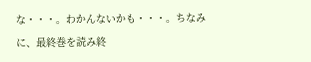な・・・。わかんないかも・・・。ちなみに、最終巻を読み終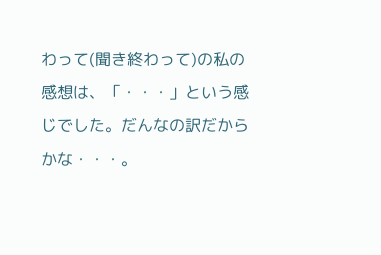わって(聞き終わって)の私の感想は、「・・・」という感じでした。だんなの訳だからかな・・・。